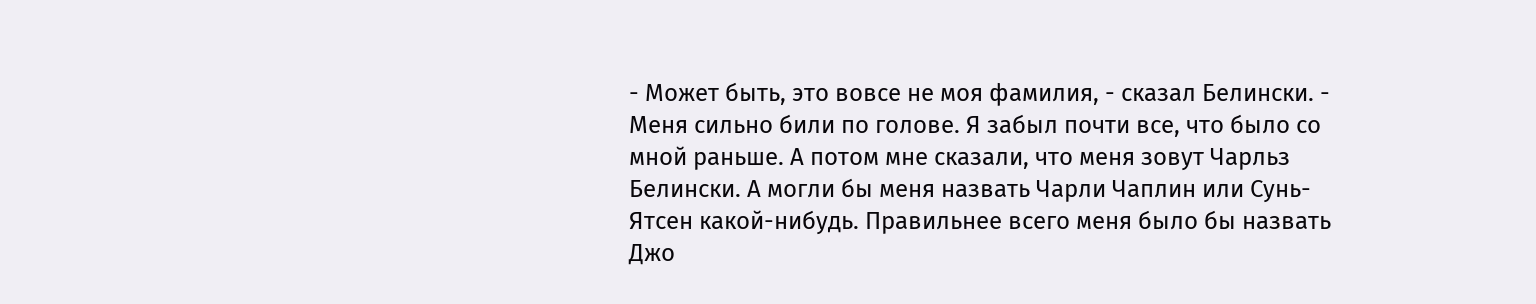- Может быть, это вовсе не моя фамилия, - сказал Белински. - Меня сильно били по голове. Я забыл почти все, что было со мной раньше. А потом мне сказали, что меня зовут Чарльз Белински. А могли бы меня назвать Чарли Чаплин или Сунь-Ятсен какой-нибудь. Правильнее всего меня было бы назвать Джо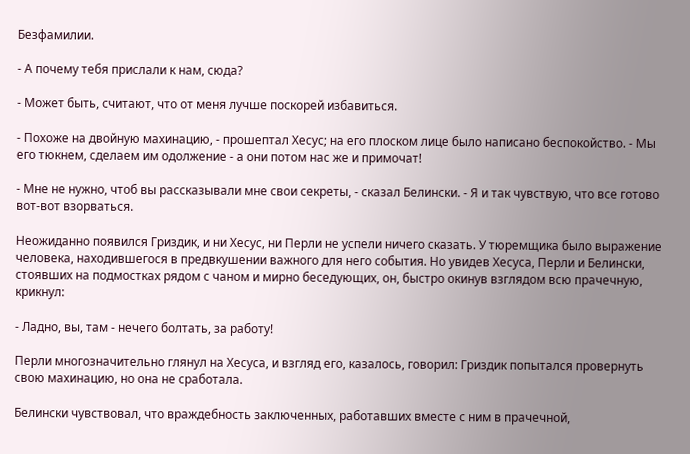Безфамилии.

- А почему тебя прислали к нам, сюда?

- Может быть, считают, что от меня лучше поскорей избавиться.

- Похоже на двойную махинацию, - прошептал Хесус; на его плоском лице было написано беспокойство. - Мы его тюкнем, сделаем им одолжение - а они потом нас же и примочат!

- Мне не нужно, чтоб вы рассказывали мне свои секреты, - сказал Белински. - Я и так чувствую, что все готово вот-вот взорваться.

Неожиданно появился Гриздик, и ни Хесус, ни Перли не успели ничего сказать. У тюремщика было выражение человека, находившегося в предвкушении важного для него события. Но увидев Хесуса, Перли и Белински, стоявших на подмостках рядом с чаном и мирно беседующих, он, быстро окинув взглядом всю прачечную, крикнул:

- Ладно, вы, там - нечего болтать, за работу!

Перли многозначительно глянул на Хесуса, и взгляд его, казалось, говорил: Гриздик попытался провернуть свою махинацию, но она не сработала.

Белински чувствовал, что враждебность заключенных, работавших вместе с ним в прачечной,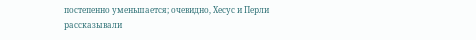постепенно уменьшается; очевидно, Хесус и Перли рассказывали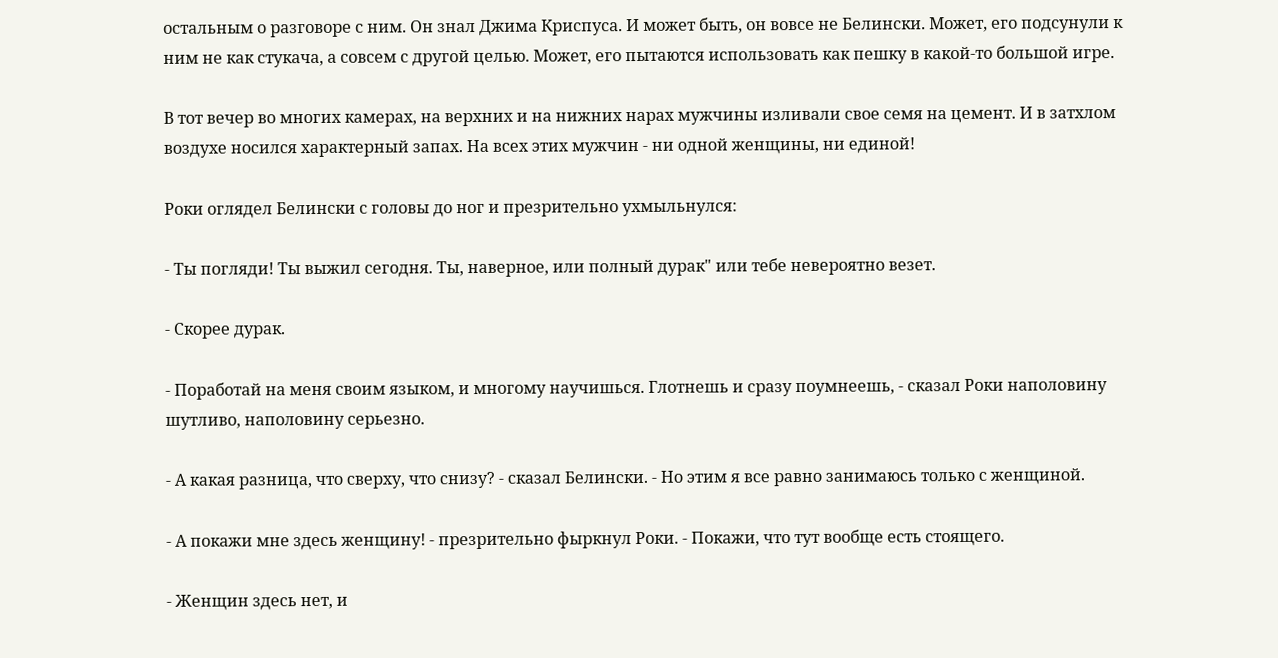остальным о разговоре с ним. Он знал Джима Криспуса. И может быть, он вовсе не Белински. Может, его подсунули к ним не как стукача, а совсем с другой целью. Может, его пытаются использовать как пешку в какой-то большой игре.

В тот вечер во многих камерах, на верхних и на нижних нарах мужчины изливали свое семя на цемент. И в затхлом воздухе носился характерный запах. На всех этих мужчин - ни одной женщины, ни единой!

Роки оглядел Белински с головы до ног и презрительно ухмыльнулся:

- Ты погляди! Ты выжил сегодня. Ты, наверное, или полный дурак" или тебе невероятно везет.

- Скорее дурак.

- Поработай на меня своим языком, и многому научишься. Глотнешь и сразу поумнеешь, - сказал Роки наполовину шутливо, наполовину серьезно.

- А какая разница, что сверху, что снизу? - сказал Белински. - Но этим я все равно занимаюсь только с женщиной.

- А покажи мне здесь женщину! - презрительно фыркнул Роки. - Покажи, что тут вообще есть стоящего.

- Женщин здесь нет, и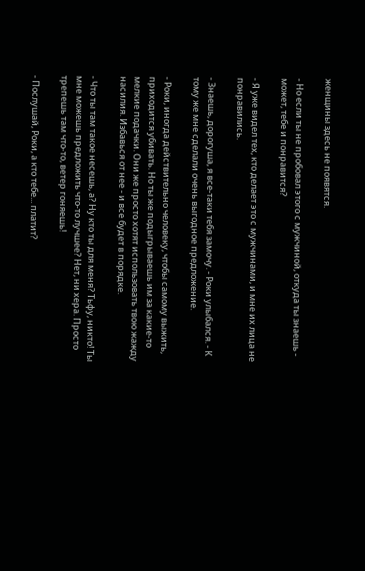женщины здесь не появятся.

- Но если ты не пробовал этого с мужчиной, откуда ты знаешь - может, тебе и понравится?

- Я уже видел тех, кто делает это с мужчинами, и мне их лица не понравились.

- Знаешь, дорогуша, я все-таки тебя замочу. - Роки улыбался. - К тому же мне сделали очень выгодное предложение.

- Роки, иногда действительно человеку, чтобы самому выжить, приходится убивать. Но ты же подыгрываешь им за какие-то мелкие подачки. Они же просто хотят использовать твою жажду насилия. Избавься от нее - и все будет в порядке.

- Что ты там такое несешь, а? Ну кто ты для меня? Тьфу, никто! Ты мне можешь предложить что-то лучшее? Нет, ни хера. Просто трепешь там что-то, ветер гоняешь!

- Послушай, Роки, а кто тебе... платит?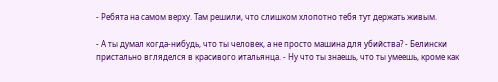- Ребята на самом верху. Там решили, что слишком хлопотно тебя тут держать живым.

- А ты думал когда-нибудь, что ты человек, а не просто машина для убийства? - Белински пристально вгляделся в красивого итальянца. - Ну что ты знаешь, что ты умеешь, кроме как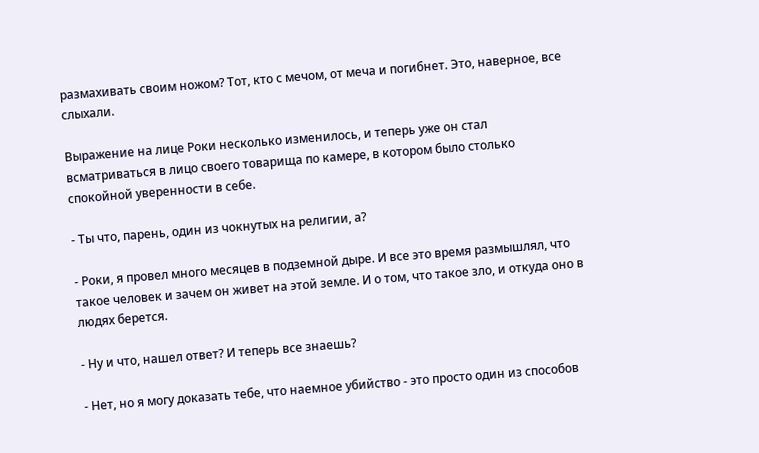размахивать своим ножом? Тот, кто с мечом, от меча и погибнет. Это, наверное, все слыхали.

Выражение на лице Роки несколько изменилось, и теперь уже он стал всматриваться в лицо своего товарища по камере, в котором было столько спокойной уверенности в себе.

- Ты что, парень, один из чокнутых на религии, а?

- Роки, я провел много месяцев в подземной дыре. И все это время размышлял, что такое человек и зачем он живет на этой земле. И о том, что такое зло, и откуда оно в людях берется.

- Ну и что, нашел ответ? И теперь все знаешь?

- Нет, но я могу доказать тебе, что наемное убийство - это просто один из способов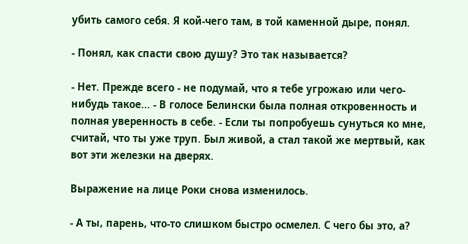убить самого себя. Я кой-чего там, в той каменной дыре, понял.

- Понял, как спасти свою душу? Это так называется?

- Нет. Прежде всего - не подумай, что я тебе угрожаю или чего-нибудь такое... - В голосе Белински была полная откровенность и полная уверенность в себе. - Если ты попробуешь сунуться ко мне, считай, что ты уже труп. Был живой, а стал такой же мертвый, как вот эти железки на дверях.

Выражение на лице Роки снова изменилось.

- А ты, парень, что-то слишком быстро осмелел. С чего бы это, а?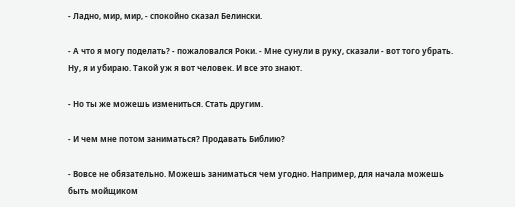- Ладно, мир, мир, - спокойно сказал Белински.

- А что я могу поделать? - пожаловался Роки. - Мне сунули в руку, сказали - вот того убрать. Ну, я и убираю. Такой уж я вот человек. И все это знают.

- Но ты же можешь измениться. Стать другим.

- И чем мне потом заниматься? Продавать Библию?

- Вовсе не обязательно. Можешь заниматься чем угодно. Например, для начала можешь быть мойщиком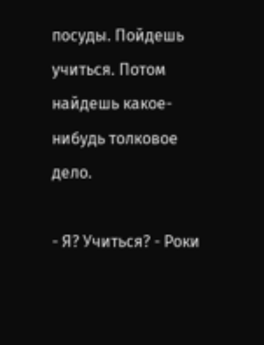посуды. Пойдешь учиться. Потом найдешь какое-нибудь толковое дело.

- Я? Учиться? - Роки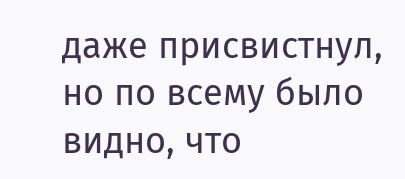даже присвистнул, но по всему было видно, что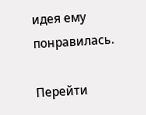идея ему понравилась.

Перейти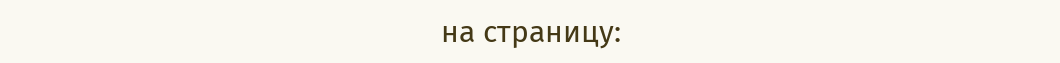на страницу: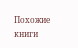Похожие книги